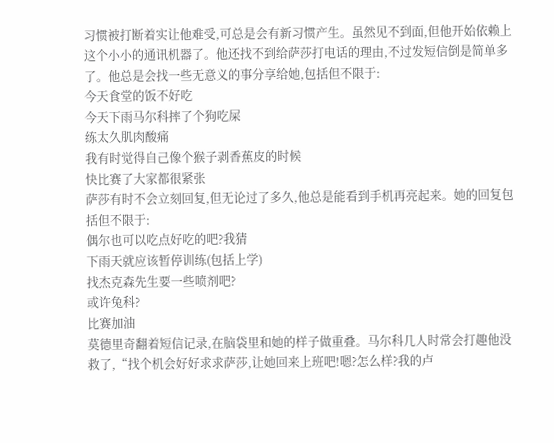习惯被打断着实让他难受,可总是会有新习惯产生。虽然见不到面,但他开始依赖上这个小小的通讯机器了。他还找不到给萨莎打电话的理由,不过发短信倒是简单多了。他总是会找一些无意义的事分享给她,包括但不限于:
今天食堂的饭不好吃
今天下雨马尔科摔了个狗吃屎
练太久肌肉酸痛
我有时觉得自己像个猴子剥香蕉皮的时候
快比赛了大家都很紧张
萨莎有时不会立刻回复,但无论过了多久,他总是能看到手机再亮起来。她的回复包括但不限于:
偶尔也可以吃点好吃的吧?我猜
下雨天就应该暂停训练(包括上学)
找杰克森先生要一些喷剂吧?
或许兔科?
比赛加油
莫德里奇翻着短信记录,在脑袋里和她的样子做重叠。马尔科几人时常会打趣他没救了,“找个机会好好求求萨莎,让她回来上班吧!嗯?怎么样?我的卢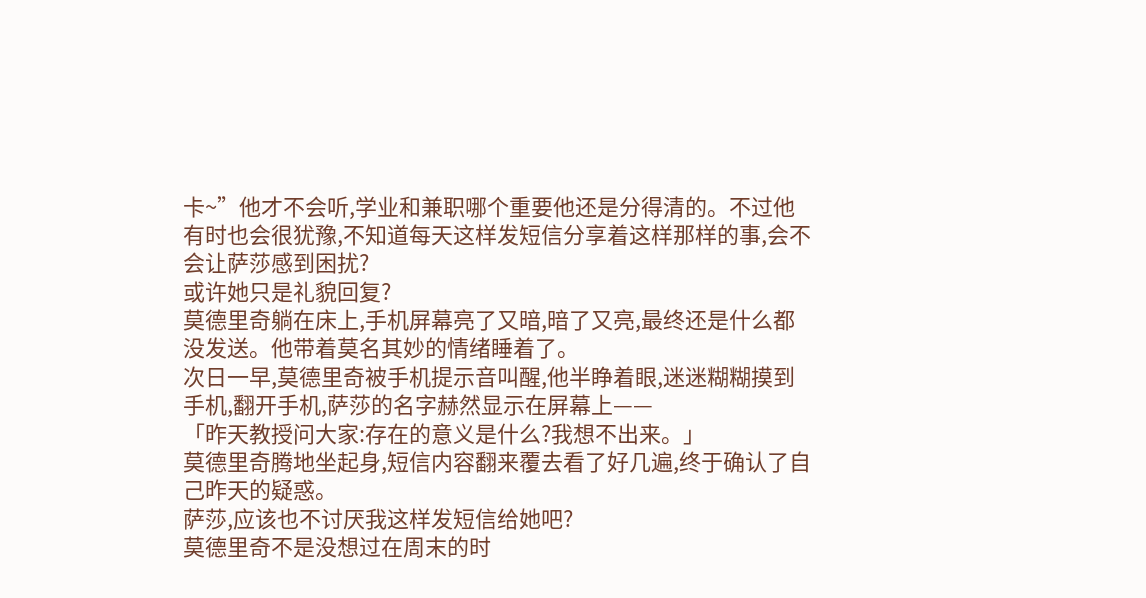卡~”他才不会听,学业和兼职哪个重要他还是分得清的。不过他有时也会很犹豫,不知道每天这样发短信分享着这样那样的事,会不会让萨莎感到困扰?
或许她只是礼貌回复?
莫德里奇躺在床上,手机屏幕亮了又暗,暗了又亮,最终还是什么都没发送。他带着莫名其妙的情绪睡着了。
次日一早,莫德里奇被手机提示音叫醒,他半睁着眼,迷迷糊糊摸到手机,翻开手机,萨莎的名字赫然显示在屏幕上——
「昨天教授问大家:存在的意义是什么?我想不出来。」
莫德里奇腾地坐起身,短信内容翻来覆去看了好几遍,终于确认了自己昨天的疑惑。
萨莎,应该也不讨厌我这样发短信给她吧?
莫德里奇不是没想过在周末的时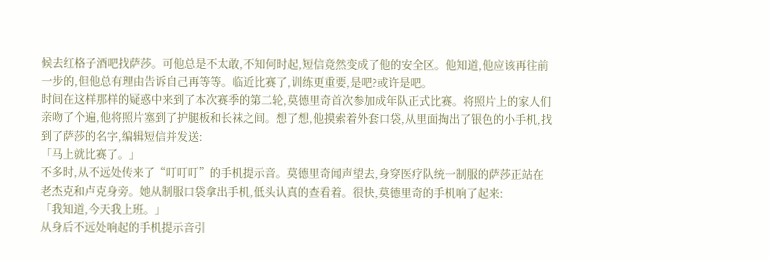候去红格子酒吧找萨莎。可他总是不太敢,不知何时起,短信竟然变成了他的安全区。他知道,他应该再往前一步的,但他总有理由告诉自己再等等。临近比赛了,训练更重要,是吧?或许是吧。
时间在这样那样的疑惑中来到了本次赛季的第二轮,莫德里奇首次参加成年队正式比赛。将照片上的家人们亲吻了个遍,他将照片塞到了护腿板和长袜之间。想了想,他摸索着外套口袋,从里面掏出了银色的小手机,找到了萨莎的名字,编辑短信并发送:
「马上就比赛了。」
不多时,从不远处传来了“叮叮叮”的手机提示音。莫德里奇闻声望去,身穿医疗队统一制服的萨莎正站在老杰克和卢克身旁。她从制服口袋拿出手机,低头认真的查看着。很快,莫德里奇的手机响了起来:
「我知道,今天我上班。」
从身后不远处响起的手机提示音引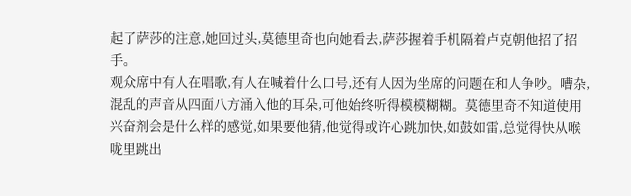起了萨莎的注意,她回过头,莫德里奇也向她看去,萨莎握着手机隔着卢克朝他招了招手。
观众席中有人在唱歌,有人在喊着什么口号,还有人因为坐席的问题在和人争吵。嘈杂,混乱的声音从四面八方涌入他的耳朵,可他始终听得模模糊糊。莫德里奇不知道使用兴奋剂会是什么样的感觉,如果要他猜,他觉得或许心跳加快,如鼓如雷,总觉得快从喉咙里跳出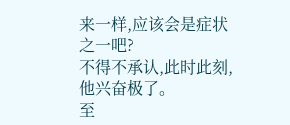来一样,应该会是症状之一吧?
不得不承认,此时此刻,他兴奋极了。
至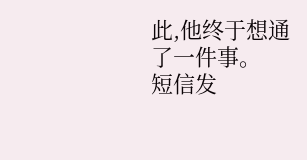此,他终于想通了一件事。
短信发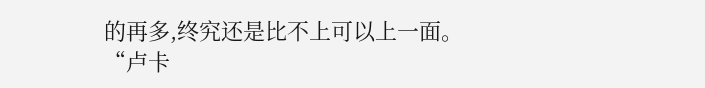的再多,终究还是比不上可以上一面。
“卢卡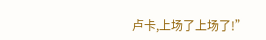卢卡,上场了上场了!”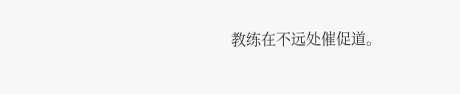教练在不远处催促道。